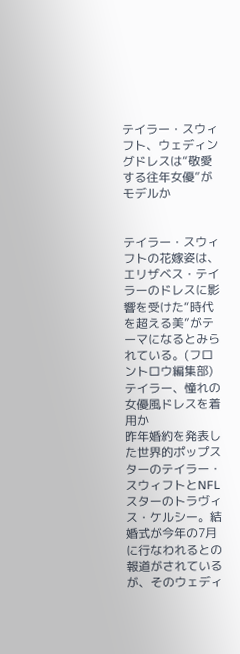テイラー・スウィフト、ウェディングドレスは“敬愛する往年女優”がモデルか


テイラー・スウィフトの花嫁姿は、エリザベス・テイラーのドレスに影響を受けた“時代を超える美”がテーマになるとみられている。(フロントロウ編集部)
テイラー、憧れの女優風ドレスを着用か
昨年婚約を発表した世界的ポップスターのテイラー・スウィフトとNFLスターのトラヴィス・ケルシー。結婚式が今年の7月に行なわれるとの報道がされているが、そのウェディ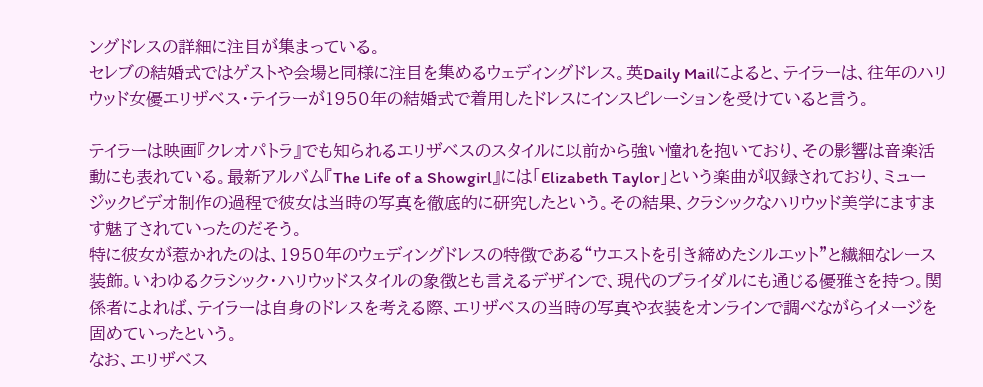ングドレスの詳細に注目が集まっている。
セレブの結婚式ではゲストや会場と同様に注目を集めるウェディングドレス。英Daily Mailによると、テイラーは、往年のハリウッド女優エリザベス・テイラーが1950年の結婚式で着用したドレスにインスピレーションを受けていると言う。

テイラーは映画『クレオパトラ』でも知られるエリザベスのスタイルに以前から強い憧れを抱いており、その影響は音楽活動にも表れている。最新アルバム『The Life of a Showgirl』には「Elizabeth Taylor」という楽曲が収録されており、ミュージックビデオ制作の過程で彼女は当時の写真を徹底的に研究したという。その結果、クラシックなハリウッド美学にますます魅了されていったのだそう。
特に彼女が惹かれたのは、1950年のウェディングドレスの特徴である“ウエストを引き締めたシルエット”と繊細なレース装飾。いわゆるクラシック・ハリウッドスタイルの象徴とも言えるデザインで、現代のブライダルにも通じる優雅さを持つ。関係者によれば、テイラーは自身のドレスを考える際、エリザベスの当時の写真や衣装をオンラインで調べながらイメージを固めていったという。
なお、エリザベス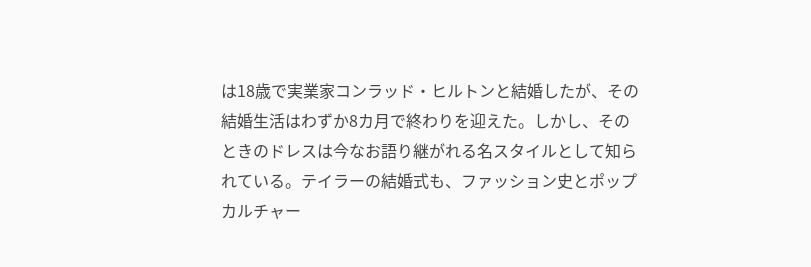は18歳で実業家コンラッド・ヒルトンと結婚したが、その結婚生活はわずか8カ月で終わりを迎えた。しかし、そのときのドレスは今なお語り継がれる名スタイルとして知られている。テイラーの結婚式も、ファッション史とポップカルチャー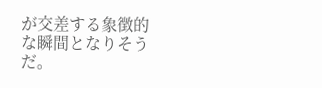が交差する象徴的な瞬間となりそうだ。